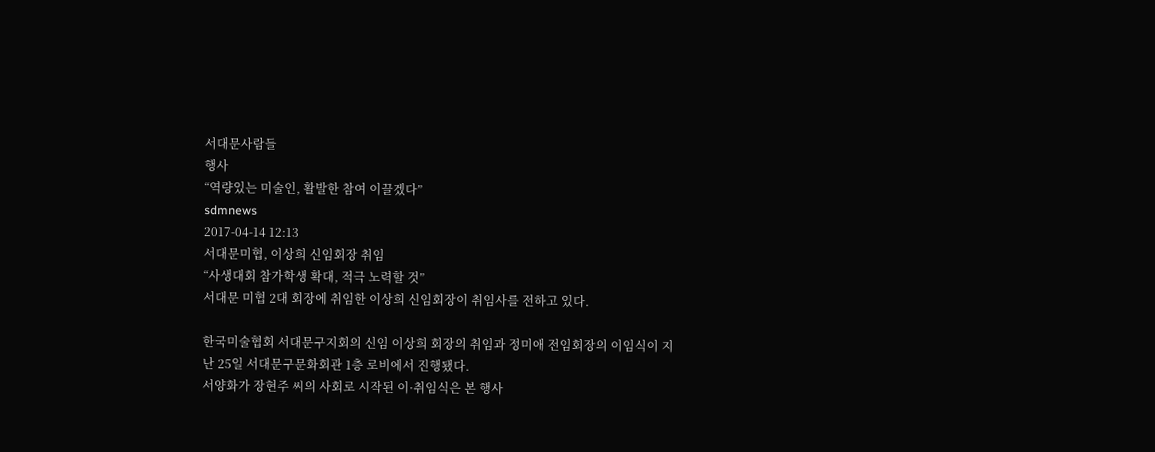서대문사람들
행사
“역량있는 미술인, 활발한 참여 이끌겠다”
sdmnews
2017-04-14 12:13
서대문미협, 이상희 신임회장 취임
“사생대회 참가학생 확대, 적극 노력할 것”
서대문 미협 2대 회장에 취임한 이상희 신임회장이 취임사를 전하고 있다.

한국미술협회 서대문구지회의 신임 이상희 회장의 취임과 정미애 전임회장의 이임식이 지난 25일 서대문구문화회관 1층 로비에서 진행됐다.
서양화가 장현주 씨의 사회로 시작된 이·취임식은 본 행사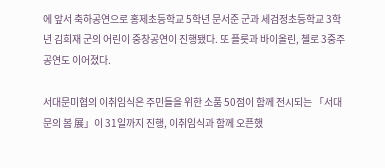에 앞서 축하공연으로 홍제초등학교 5학년 문서준 군과 세검정초등학교 3학년 김희재 군의 어린이 중창공연이 진행됐다. 또 플릇과 바이올린, 첼로 3중주 공연도 이어졌다.

서대문미협의 이취임식은 주민들을 위한 소품 50점이 함께 전시되는 「서대문의 봄 展」이 31일까지 진행, 이취임식과 함께 오픈했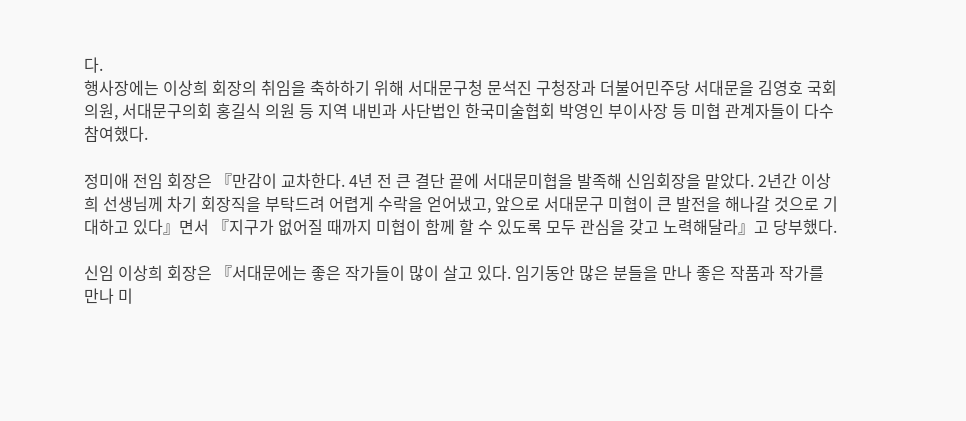다.
행사장에는 이상희 회장의 취임을 축하하기 위해 서대문구청 문석진 구청장과 더불어민주당 서대문을 김영호 국회의원, 서대문구의회 홍길식 의원 등 지역 내빈과 사단법인 한국미술협회 박영인 부이사장 등 미협 관계자들이 다수 참여했다.

정미애 전임 회장은 『만감이 교차한다. 4년 전 큰 결단 끝에 서대문미협을 발족해 신임회장을 맡았다. 2년간 이상희 선생님께 차기 회장직을 부탁드려 어렵게 수락을 얻어냈고, 앞으로 서대문구 미협이 큰 발전을 해나갈 것으로 기대하고 있다』면서 『지구가 없어질 때까지 미협이 함께 할 수 있도록 모두 관심을 갖고 노력해달라』고 당부했다.

신임 이상희 회장은 『서대문에는 좋은 작가들이 많이 살고 있다. 임기동안 많은 분들을 만나 좋은 작품과 작가를 만나 미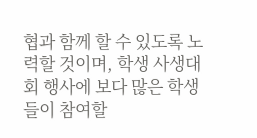협과 함께 할 수 있도록 노력할 것이며, 학생 사생대회 행사에 보다 많은 학생들이 참여할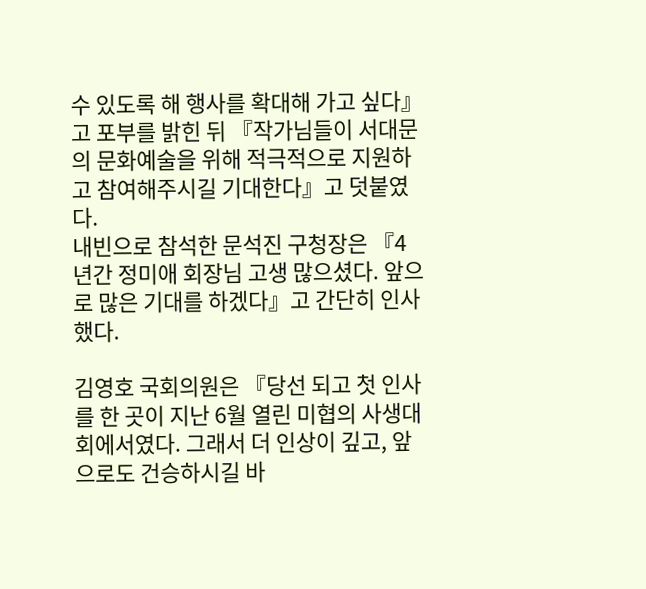수 있도록 해 행사를 확대해 가고 싶다』고 포부를 밝힌 뒤 『작가님들이 서대문의 문화예술을 위해 적극적으로 지원하고 참여해주시길 기대한다』고 덧붙였다.
내빈으로 참석한 문석진 구청장은 『4년간 정미애 회장님 고생 많으셨다. 앞으로 많은 기대를 하겠다』고 간단히 인사했다.

김영호 국회의원은 『당선 되고 첫 인사를 한 곳이 지난 6월 열린 미협의 사생대회에서였다. 그래서 더 인상이 깊고, 앞으로도 건승하시길 바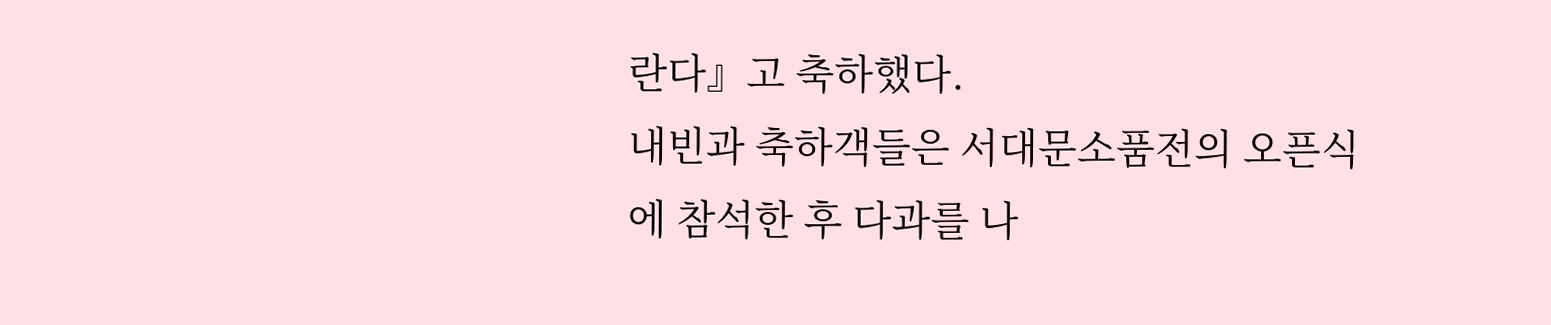란다』고 축하했다.
내빈과 축하객들은 서대문소품전의 오픈식에 참석한 후 다과를 나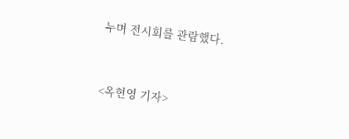누며 전시회를 관람했다.


<옥현영 기자>